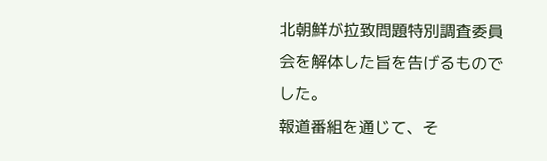北朝鮮が拉致問題特別調査委員会を解体した旨を告げるものでした。
報道番組を通じて、そ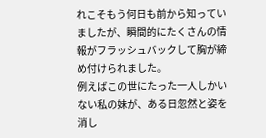れこそもう何日も前から知っていましたが、瞬間的にたくさんの情報がフラッシュバックして胸が締め付けられました。
例えばこの世にたった一人しかいない私の妹が、ある日忽然と姿を消し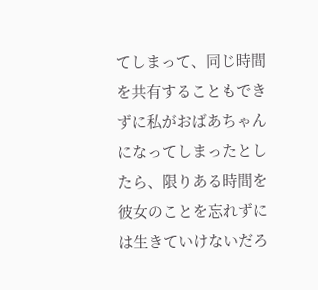てしまって、同じ時間を共有することもできずに私がおばあちゃんになってしまったとしたら、限りある時間を彼女のことを忘れずには生きていけないだろ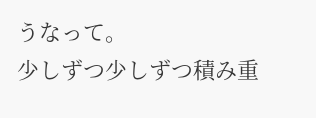うなって。
少しずつ少しずつ積み重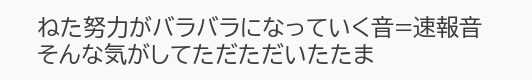ねた努力がバラバラになっていく音=速報音
そんな気がしてただただいたたま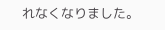れなくなりました。